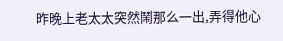昨晚上老太太突然鬧那么一出,弄得他心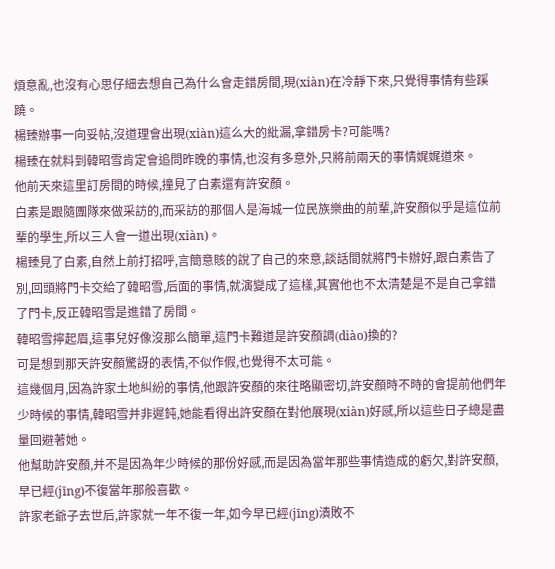煩意亂,也沒有心思仔細去想自己為什么會走錯房間,現(xiàn)在冷靜下來,只覺得事情有些蹊蹺。
楊臻辦事一向妥帖,沒道理會出現(xiàn)這么大的紕漏,拿錯房卡?可能嗎?
楊臻在就料到韓昭雪肯定會追問昨晚的事情,也沒有多意外,只將前兩天的事情娓娓道來。
他前天來這里訂房間的時候,撞見了白素還有許安顏。
白素是跟隨團隊來做采訪的,而采訪的那個人是海城一位民族樂曲的前輩,許安顏似乎是這位前輩的學生,所以三人會一道出現(xiàn)。
楊臻見了白素,自然上前打招呼,言簡意賅的說了自己的來意,談話間就將門卡辦好,跟白素告了別,回頭將門卡交給了韓昭雪,后面的事情,就演變成了這樣,其實他也不太清楚是不是自己拿錯了門卡,反正韓昭雪是進錯了房間。
韓昭雪擰起眉,這事兒好像沒那么簡單,這門卡難道是許安顏調(diào)換的?
可是想到那天許安顏驚訝的表情,不似作假,也覺得不太可能。
這幾個月,因為許家土地糾紛的事情,他跟許安顏的來往略顯密切,許安顏時不時的會提前他們年少時候的事情,韓昭雪并非遲鈍,她能看得出許安顏在對他展現(xiàn)好感,所以這些日子總是盡量回避著她。
他幫助許安顏,并不是因為年少時候的那份好感,而是因為當年那些事情造成的虧欠,對許安顏,早已經(jīng)不復當年那般喜歡。
許家老爺子去世后,許家就一年不復一年,如今早已經(jīng)潰敗不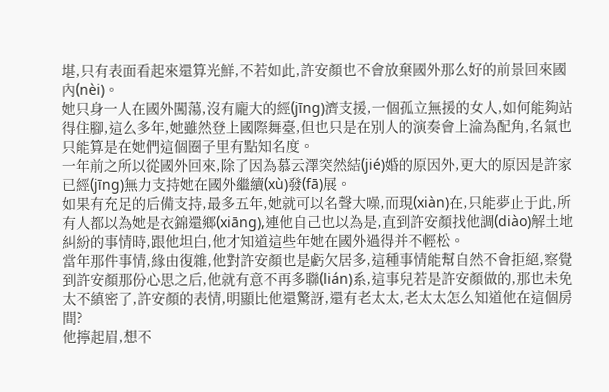堪,只有表面看起來還算光鮮,不若如此,許安顏也不會放棄國外那么好的前景回來國內(nèi)。
她只身一人在國外闖蕩,沒有龐大的經(jīng)濟支援,一個孤立無援的女人,如何能夠站得住腳,這么多年,她雖然登上國際舞臺,但也只是在別人的演奏會上淪為配角,名氣也只能算是在她們這個圈子里有點知名度。
一年前之所以從國外回來,除了因為慕云澤突然結(jié)婚的原因外,更大的原因是許家已經(jīng)無力支持她在國外繼續(xù)發(fā)展。
如果有充足的后備支持,最多五年,她就可以名聲大噪,而現(xiàn)在,只能夢止于此,所有人都以為她是衣錦還鄉(xiāng),連他自己也以為是,直到許安顏找他調(diào)解土地糾紛的事情時,跟他坦白,他才知道這些年她在國外過得并不輕松。
當年那件事情,緣由復雜,他對許安顏也是虧欠居多,這種事情能幫自然不會拒絕,察覺到許安顏那份心思之后,他就有意不再多聯(lián)系,這事兒若是許安顏做的,那也未免太不縝密了,許安顏的表情,明顯比他還驚訝,還有老太太,老太太怎么知道他在這個房間?
他擰起眉,想不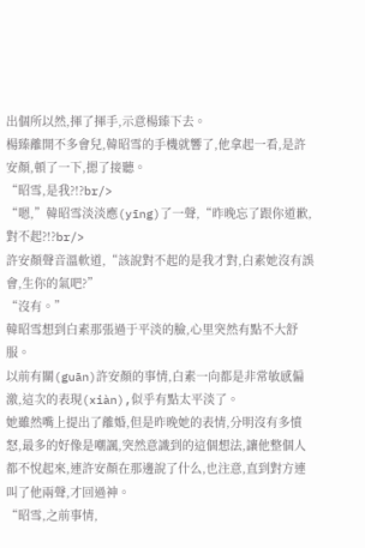出個所以然,揮了揮手,示意楊臻下去。
楊臻離開不多會兒,韓昭雪的手機就響了,他拿起一看,是許安顏,頓了一下,摁了接聽。
“昭雪,是我?!?br/>
“嗯,”韓昭雪淡淡應(yīng)了一聲,“昨晚忘了跟你道歉,對不起?!?br/>
許安顏聲音溫軟道,“該說對不起的是我才對,白素她沒有誤會,生你的氣吧?”
“沒有。”
韓昭雪想到白素那張過于平淡的臉,心里突然有點不大舒服。
以前有關(guān)許安顏的事情,白素一向都是非常敏感偏激,這次的表現(xiàn),似乎有點太平淡了。
她雖然嘴上提出了離婚,但是昨晚她的表情,分明沒有多憤怒,最多的好像是嘲諷,突然意識到的這個想法,讓他整個人都不悅起來,連許安顏在那邊說了什么,也注意,直到對方連叫了他兩聲,才回過神。
“昭雪,之前事情,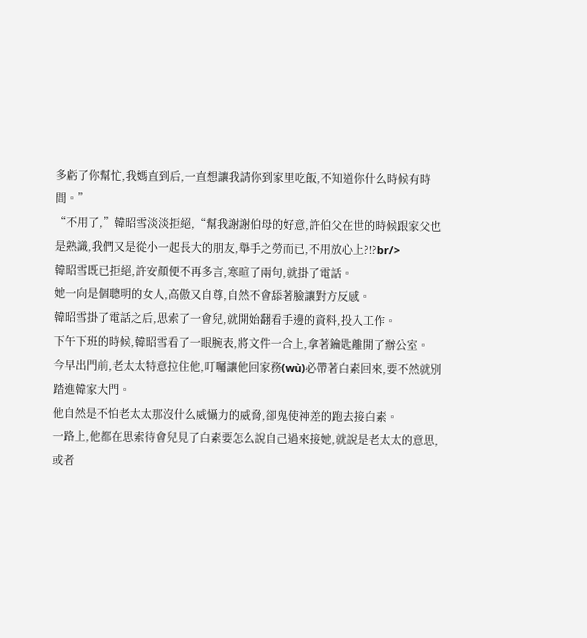多虧了你幫忙,我媽直到后,一直想讓我請你到家里吃飯,不知道你什么時候有時間。”
“不用了,”韓昭雪淡淡拒絕,“幫我謝謝伯母的好意,許伯父在世的時候跟家父也是熟識,我們又是從小一起長大的朋友,舉手之勞而已,不用放心上?!?br/>
韓昭雪既已拒絕,許安顏便不再多言,寒暄了兩句,就掛了電話。
她一向是個聰明的女人,高傲又自尊,自然不會舔著臉讓對方反感。
韓昭雪掛了電話之后,思索了一會兒,就開始翻看手邊的資料,投入工作。
下午下班的時候,韓昭雪看了一眼腕表,將文件一合上,拿著鑰匙離開了辦公室。
今早出門前,老太太特意拉住他,叮囑讓他回家務(wù)必帶著白素回來,要不然就別踏進韓家大門。
他自然是不怕老太太那沒什么威懾力的威脅,卻鬼使神差的跑去接白素。
一路上,他都在思索待會兒見了白素要怎么說自己過來接她,就說是老太太的意思,或者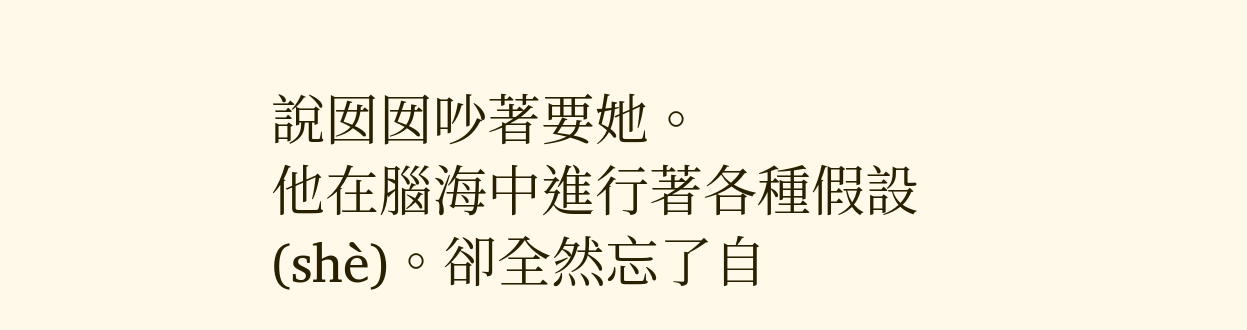說囡囡吵著要她。
他在腦海中進行著各種假設(shè)。卻全然忘了自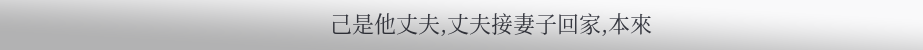己是他丈夫,丈夫接妻子回家,本來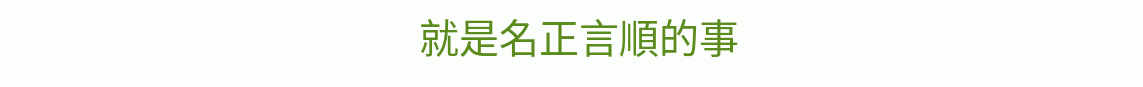就是名正言順的事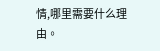情,哪里需要什么理由。